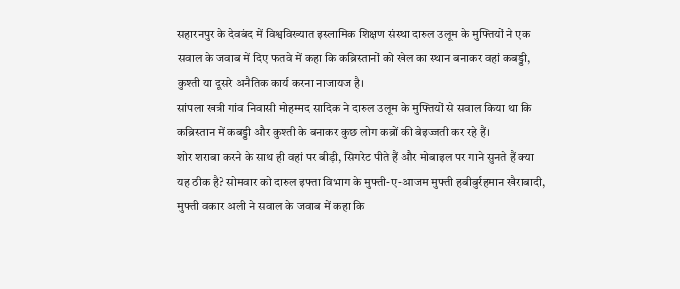सहारनपुर के देवबंद में विश्वविख्यात इस्लामिक शिक्षण संस्था दारुल उलूम के मुफ्तियों ने एक सवाल के जवाब में दिए फतवे में कहा कि कब्रिस्तानों को खेल का स्थान बनाकर वहां कबड्डी, कुश्ती या दूसरे अनैतिक कार्य करना नाजायज है।
सांपला खत्री गांव निवासी मोहम्मद सादिक ने दारुल उलूम के मुफ्तियों से सवाल किया था कि कब्रिस्तान में कबड्डी और कुश्ती के बनाकर कुछ लोग कब्रों की बेइज्जती कर रहे हैं।
शोर शराबा करने के साथ ही वहां पर बीड़ी, सिगरेट पीते हैं और मोबाइल पर गाने सुनते हैं क्या यह ठीक है? सोमवार को दारुल इफ्ता विभाग के मुफ्ती-ए-आजम मुफ्ती हबीबुर्रहमान खैराबादी, मुफ्ती वकार अली ने सवाल के जवाब में कहा कि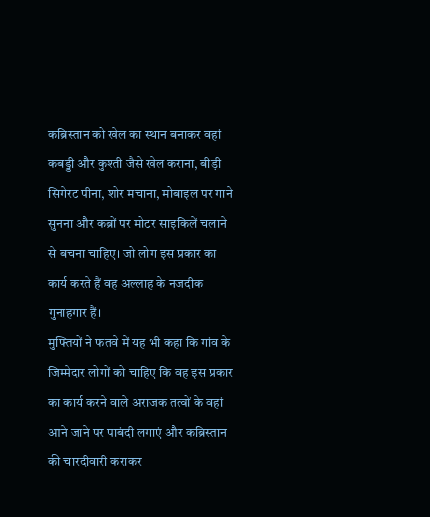कब्रिस्तान को खेल का स्थान बनाकर वहां कबड्डी और कुश्ती जैसे खेल कराना, बीड़ी सिगेरट पीना, शोर मचाना, मोबाइल पर गाने सुनना और कब्रों पर मोटर साइकिलें चलाने से बचना चाहिए। जो लोग इस प्रकार का कार्य करते हैं वह अल्लाह के नजदीक गुनाहगार हैं।
मुफ्तियों ने फतवे में यह भी कहा कि गांव के जिम्मेदार लोगों को चाहिए कि वह इस प्रकार का कार्य करने वाले अराजक तत्वों के वहां आने जाने पर पाबंदी लगाएं और कब्रिस्तान की चारदीवारी कराकर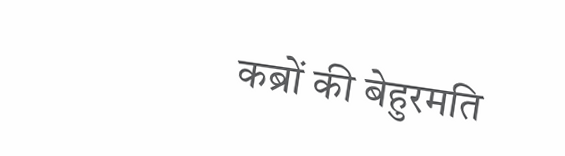कब्रों की बेहुरमति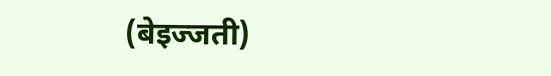(बेइज्जती)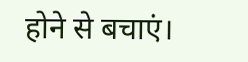होने से बचाएं।